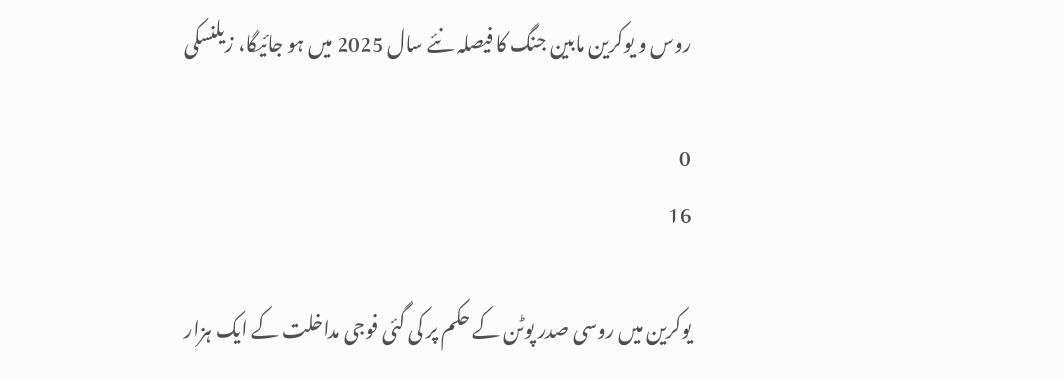روس و یوکرین مابین جنگ کا فیصلہ نئے سال 2025 میں ہو جائیگا، زیلنسکی

0
16

یوکرین میں روسی صدر پوٹن کے حکم پر کی گئی فوجی مداخلت کے ایک ہزار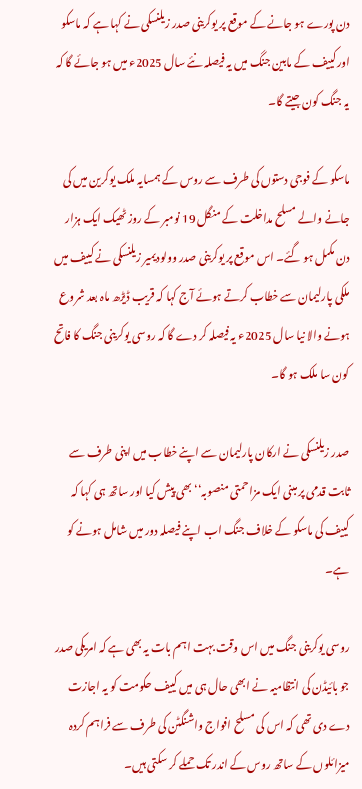دن پورے ہو جانے کے موقع پر یوکرینی صدر زیلنسکی نے کہا ہے کہ ماسکو اور کییف کے مابین جنگ میں یہ فیصلہ نئے سال 2025ء میں ہو جائے گا کہ یہ جنگ کون جیتے گا۔

ماسکو کے فوجی دستوں کی طرف سے روس کے ہمسایہ ملک یوکرین میں کی جانے والے مسلح مداخلت کے منگل 19 نومبر کے روز ٹھیک ایک ہزار دن مکمل ہو گئے۔ اس موقع پر یوکرینی صدر وولودیمیر زیلنسکی نے کییف میں ملکی پارلیمان سے خطاب کرتے ہوئے آج کہا کہ قریب ڈیڑھ ماہ بعد شروع ہونے والا نیا سال 2025ء یہ فیصلہ کر دے گا کہ روسی یوکرینی جنگ کا فاتح کون سا ملک ہو گا۔

صدر زیلنسکی نے ارکان پارلیمان سے اپنے خطاب میں اپنی طرف سے ثابت قدمی پر مبنی ایک مزاحمتی منصوبہ‘‘ بھی پیش کیا اور ساتھ ہی کہا کہ کییف کی ماسکو کے خلاف جنگ اب اپنے فیصلہ دور میں شامل ہونے کو ہے۔

روسی یوکرینی جنگ میں اس وقت بہت اہم بات یہ بھی ہے کہ امریکی صدر جو بائیڈن کی انتظامیہ نے ابھی حال ہی میں کییف حکومت کو یہ اجازت دے دی تھی کہ اس کی مسلح افواج واشنگٹن کی طرف سے فراہم کردہ میزائلوں کے ساتھ روس کے اندر تک حملے کر سکتی ہیں۔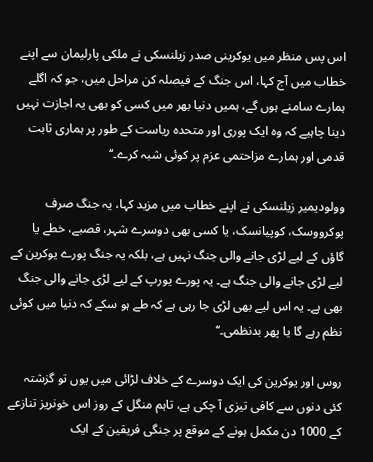اس پس منظر میں یوکرینی صدر زیلنسکی نے ملکی پارلیمان سے اپنے خطاب میں آج کہا، اس جنگ کے فیصلہ کن مراحل میں، جو کہ اگلے ہمارے سامنے ہوں گے، ہمیں دنیا بھر میں کسی کو بھی یہ اجازت نہیں دینا چاہیے کہ وہ ایک پوری اور متحدہ ریاست کے طور پر ہماری ثابت قدمی اور ہمارے مزاحتمی عزم پر کوئی شبہ کرے۔‘‘

وولودیمیر زیلنسکی نے اپنے خطاب میں مزید کہا، یہ جنگ صرف پوکرووسک، کوپیانسک، یا کسی بھی دوسرے شہر، قصبے، خطے یا گاؤں کے لیے لڑی جانے والی جنگ نہیں ہے، بلکہ یہ جنگ پورے یوکرین کے لیے لڑی جانے والی جنگ ہے۔ یہ پورے یورپ کے لیے لڑی جانے والی جنگ بھی ہے۔ یہ اس لیے بھی لڑی جا رہی ہے کہ طے ہو سکے کہ دنیا میں کوئی نظم رہے گا یا پھر بدنظمی۔‘‘

روس اور یوکرین کی ایک دوسرے کے خلاف لڑائی میں یوں تو گزشتہ کئی دنوں سے کافی تیزی آ چکی ہے، تاہم منگل کے روز اس خونریز تنازعے کے 1000 دن مکمل ہونے کے موقع پر جنگی فریقین کے ایک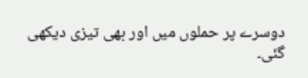دوسرے پر حملوں میں اور بھی تیزی دیکھی گئی۔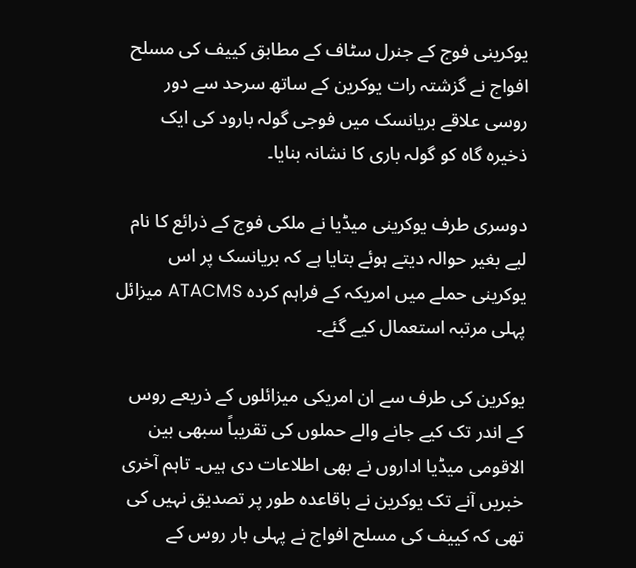یوکرینی فوج کے جنرل سٹاف کے مطابق کییف کی مسلح افواج نے گزشتہ رات یوکرین کے ساتھ سرحد سے دور روسی علاقے بریانسک میں فوجی گولہ بارود کی ایک ذخیرہ گاہ کو گولہ باری کا نشانہ بنایا۔

دوسری طرف یوکرینی میڈیا نے ملکی فوج کے ذرائع کا نام لیے بغیر حوالہ دیتے ہوئے بتایا ہے کہ بریانسک پر اس یوکرینی حملے میں امریکہ کے فراہم کردہ ATACMS میزائل پہلی مرتبہ استعمال کیے گئے۔

یوکرین کی طرف سے ان امریکی میزائلوں کے ذریعے روس کے اندر تک کیے جانے والے حملوں کی تقریباً سبھی بین الاقومی میڈیا اداروں نے بھی اطلاعات دی ہیں۔ تاہم آخری خبریں آنے تک یوکرین نے باقاعدہ طور پر تصدیق نہیں کی تھی کہ کییف کی مسلح افواج نے پہلی بار روس کے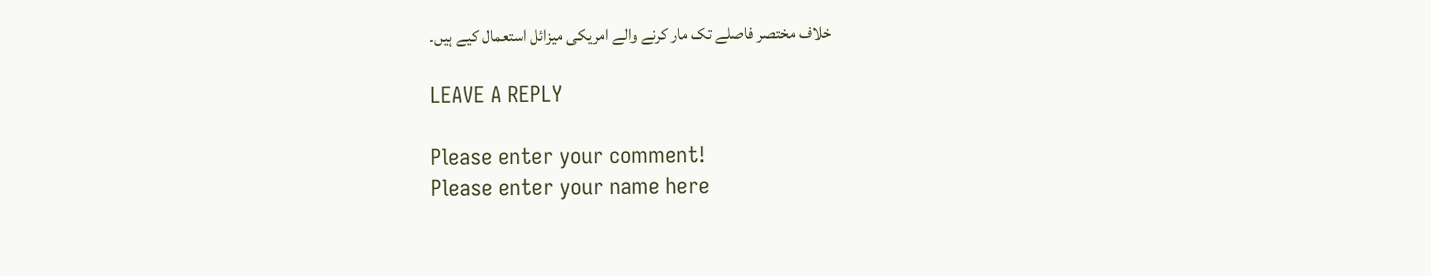خلاف مختصر فاصلے تک مار کرنے والے امریکی میزائل استعمال کیے ہیں۔

LEAVE A REPLY

Please enter your comment!
Please enter your name here